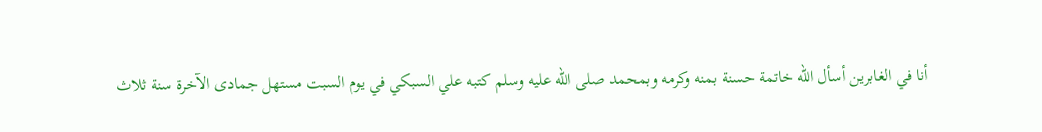أنا في الغابرين أسأل الله خاتمة حسنة بمنه وكرمه وبمحمد صلى الله عليه وسلم كتبه علي السبكي في يوم السبت مستهل جمادى الآخرة سنة ثلاث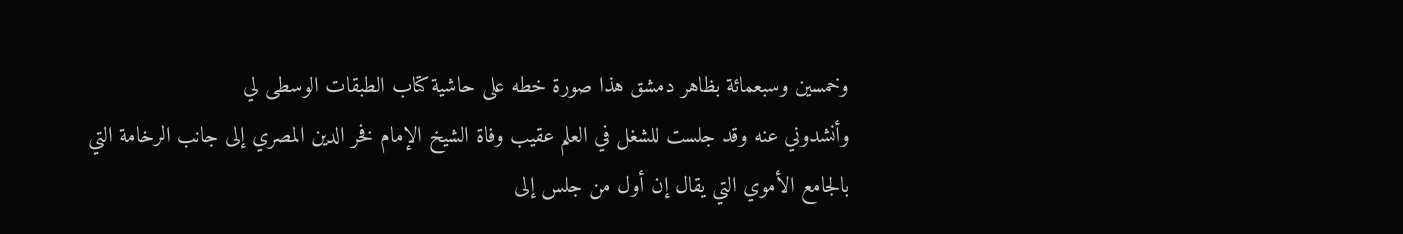وخمسين وسبعمائة بظاهر دمشق هذا صورة خطه على حاشية كتاب الطبقات الوسطى لي
وأنشدوني عنه وقد جلست للشغل في العلم عقيب وفاة الشيخ الإمام فخر الدين المصري إلى جانب الرخامة التي بالجامع الأموي التي يقال إن أول من جلس إلى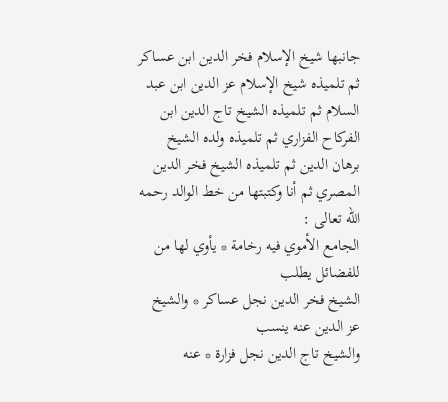جانبها شيخ الإسلام فخر الدين ابن عساكر ثم تلميذه شيخ الإسلام عز الدين ابن عبد السلام ثم تلميذه الشيخ تاج الدين ابن الفركاح الفزاري ثم تلميذه ولده الشيخ برهان الدين ثم تلميذه الشيخ فخر الدين المصري ثم أنا وكتبتها من خط الوالد رحمه الله تعالى :
الجامع الأموي فيه رخامة * يأوي لها من للفضائل يطلب
الشيخ فخر الدين نجل عساكر * والشيخ عز الدين عنه ينسب
والشيخ تاج الدين نجل فزارة * عنه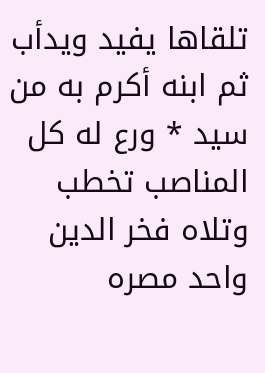تلقاها يفيد ويدأب
ثم ابنه أكرم به من سيد * ورع له كل المناصب تخطب
وتلاه فخر الدين واحد مصره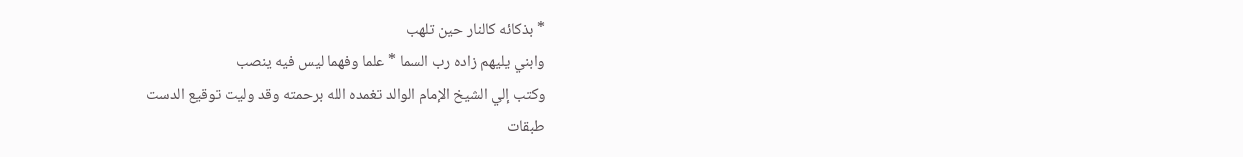* بذكائه كالنار حين تلهب
وابني يليهم زاده رب السما * علما وفهما ليس فيه ينصب
وكتب إلي الشيخ الإمام الوالد تغمده الله برحمته وقد وليت توقيع الدست
طبقات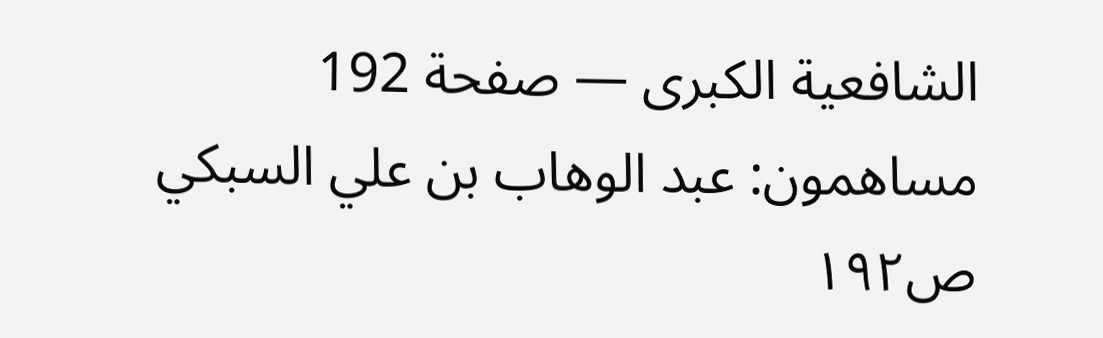الشافعية الكبرى — صفحة 192
مساهمون: عبد الوهاب بن علي السبكي
ص١٩٢